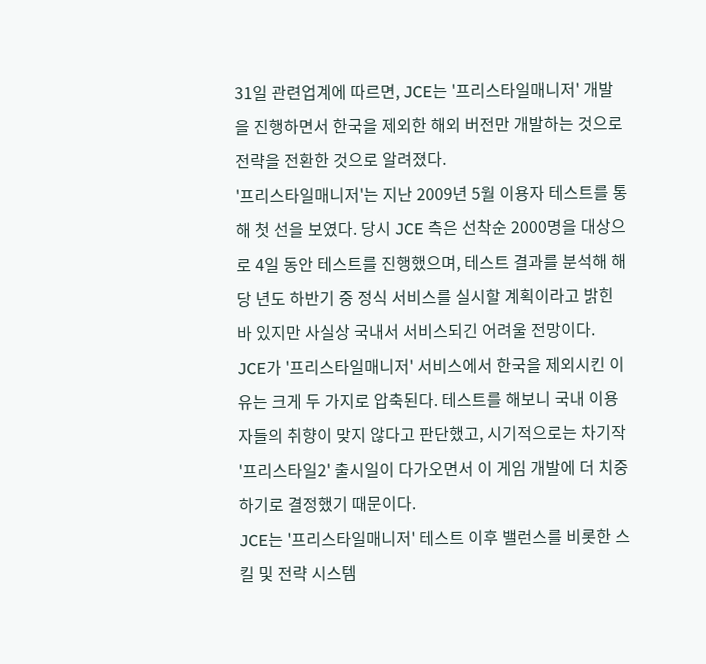31일 관련업계에 따르면, JCE는 '프리스타일매니저' 개발을 진행하면서 한국을 제외한 해외 버전만 개발하는 것으로 전략을 전환한 것으로 알려졌다.
'프리스타일매니저'는 지난 2009년 5월 이용자 테스트를 통해 첫 선을 보였다. 당시 JCE 측은 선착순 2000명을 대상으로 4일 동안 테스트를 진행했으며, 테스트 결과를 분석해 해당 년도 하반기 중 정식 서비스를 실시할 계획이라고 밝힌 바 있지만 사실상 국내서 서비스되긴 어려울 전망이다.
JCE가 '프리스타일매니저' 서비스에서 한국을 제외시킨 이유는 크게 두 가지로 압축된다. 테스트를 해보니 국내 이용자들의 취향이 맞지 않다고 판단했고, 시기적으로는 차기작 '프리스타일2' 출시일이 다가오면서 이 게임 개발에 더 치중하기로 결정했기 때문이다.
JCE는 '프리스타일매니저' 테스트 이후 밸런스를 비롯한 스킬 및 전략 시스템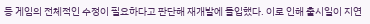등 게임의 전체적인 수정이 필요하다고 판단해 재개발에 돌입했다. 이로 인해 출시일이 지연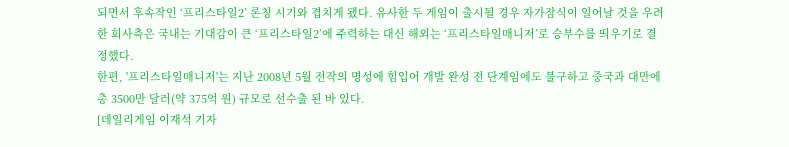되면서 후속작인 ‘프리스타일2’ 론칭 시기와 겹치게 됐다. 유사한 두 게임이 출시될 경우 자가잠식이 일어날 것을 우려한 회사측은 국내는 기대감이 큰 ‘프리스타일2’에 주력하는 대신 해외는 ‘프리스타일매니저’로 승부수를 띄우기로 결정했다.
한편, '프리스타일매니저'는 지난 2008년 5월 전작의 명성에 힘입어 개발 완성 전 단계임에도 불구하고 중국과 대만에 총 3500만 달러(약 375억 원) 규모로 선수출 된 바 있다.
[데일리게임 이재석 기자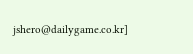jshero@dailygame.co.kr]